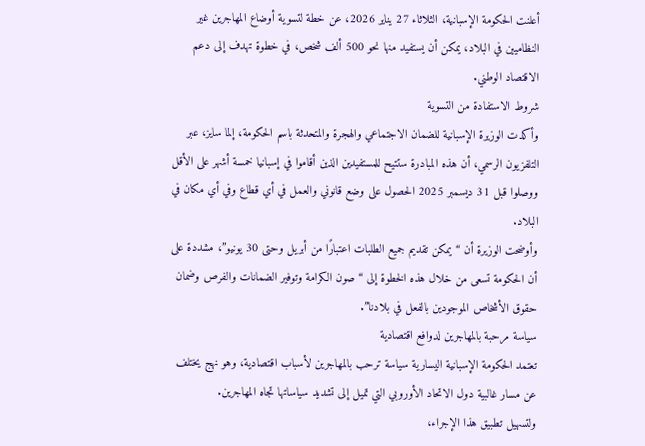أعلنت الحكومة الإسبانية، الثلاثاء 27 يناير 2026، عن خطة لتسوية أوضاع المهاجرين غير النظاميين في البلاد، يمكن أن يستفيد منها نحو 500 ألف شخص، في خطوة تهدف إلى دعم الاقتصاد الوطني.
شروط الاستفادة من التسوية
وأكدت الوزيرة الإسبانية للضمان الاجتماعي والهجرة والمتحدثة باسم الحكومة، إلما سايز، عبر التلفزيون الرسمي، أن هذه المبادرة ستتيح للمستفيدين الذين أقاموا في إسبانيا خمسة أشهر على الأقل ووصلوا قبل 31 ديسمبر 2025 الحصول على وضع قانوني والعمل في أي قطاع وفي أي مكان في البلاد.
وأوضحت الوزيرة أن “يمكن تقديم جميع الطلبات اعتبارًا من أبريل وحتى 30 يونيو”، مشددة على أن الحكومة تسعى من خلال هذه الخطوة إلى “صون الكرامة وتوفير الضمانات والفرص وضمان حقوق الأشخاص الموجودين بالفعل في بلادنا”.
سياسة مرحبة بالمهاجرين لدوافع اقتصادية
تعتمد الحكومة الإسبانية اليسارية سياسة ترحب بالمهاجرين لأسباب اقتصادية، وهو نهج يختلف عن مسار غالبية دول الاتحاد الأوروبي التي تميل إلى تشديد سياساتها تجاه المهاجرين.
ولتسهيل تطبيق هذا الإجراء،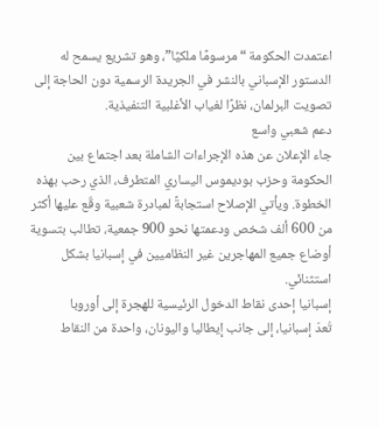اعتمدت الحكومة “مرسومًا ملكيًا”، وهو تشريع يسمح له الدستور الإسباني بالنشر في الجريدة الرسمية دون الحاجة إلى تصويت البرلمان، نظرًا لغياب الأغلبية التنفيذية.
دعم شعبي واسع
جاء الإعلان عن هذه الإجراءات الشاملة بعد اجتماع بين الحكومة وحزب بوديموس اليساري المتطرف، الذي رحب بهذه الخطوة. ويأتي الإصلاح استجابةً لمبادرة شعبية وقّع عليها أكثر من 600 ألف شخص ودعمتها نحو 900 جمعية، تطالب بتسوية أوضاع جميع المهاجرين غير النظاميين في إسبانيا بشكل استثنائي.
إسبانيا إحدى نقاط الدخول الرئيسية للهجرة إلى أوروبا
تُعدّ إسبانيا، إلى جانب إيطاليا واليونان، واحدة من النقاط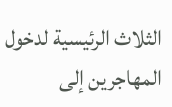الثلاث الرئيسية لدخول المهاجرين إلى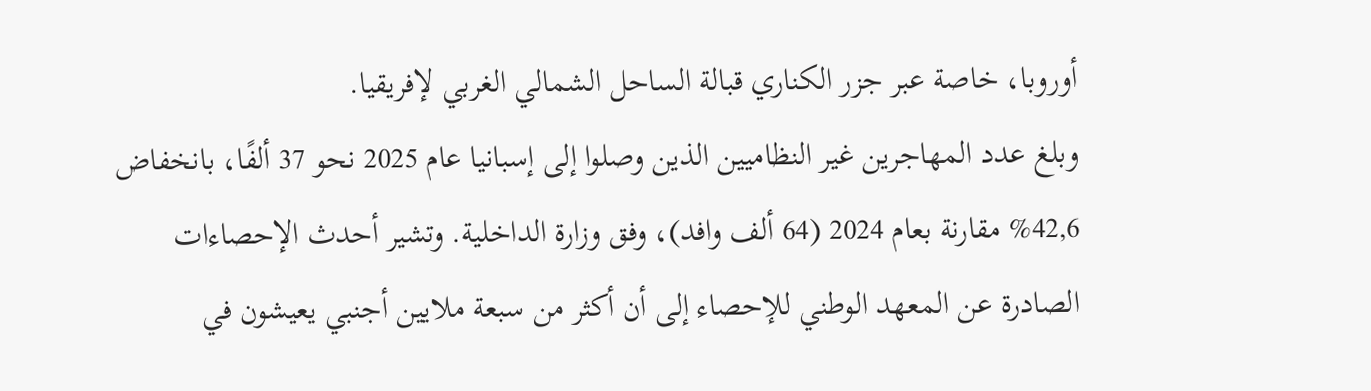أوروبا، خاصة عبر جزر الكناري قبالة الساحل الشمالي الغربي لإفريقيا.
وبلغ عدد المهاجرين غير النظاميين الذين وصلوا إلى إسبانيا عام 2025 نحو 37 ألفًا، بانخفاض 42,6% مقارنة بعام 2024 (64 ألف وافد)، وفق وزارة الداخلية. وتشير أحدث الإحصاءات الصادرة عن المعهد الوطني للإحصاء إلى أن أكثر من سبعة ملايين أجنبي يعيشون في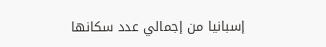إسبانيا من إجمالي عدد سكانها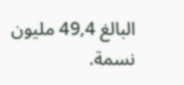البالغ 49,4 مليون نسمة.